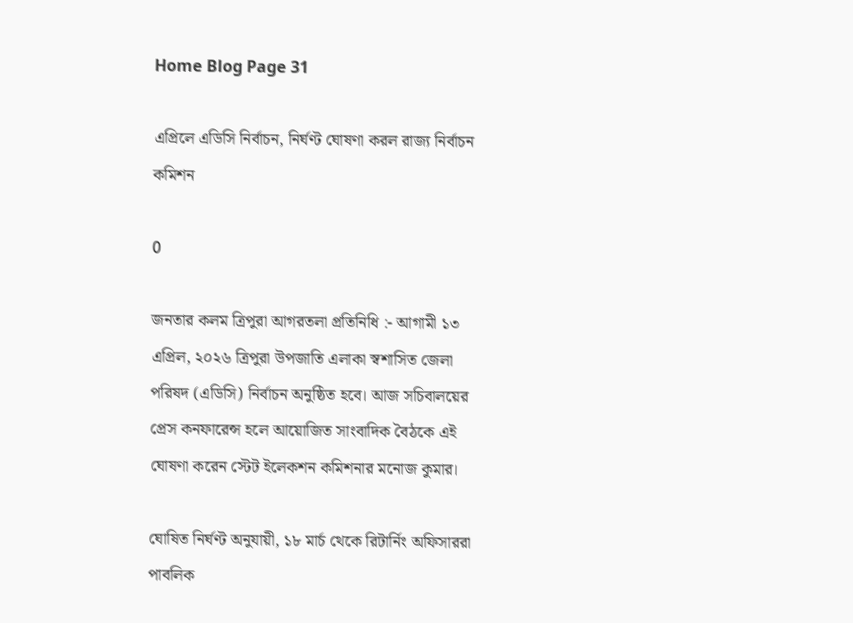Home Blog Page 31

এপ্রিলে এডিসি নির্বাচন, নির্ঘণ্ট ঘোষণা করল রাজ্য নির্বাচন কমিশন

0

জনতার কলম ত্রিপুরা আগরতলা প্রতিনিধি :- আগামী ১৩ এপ্রিল, ২০২৬ ত্রিপুরা উপজাতি এলাকা স্বশাসিত জেলা পরিষদ (এডিসি) নির্বাচন অনুষ্ঠিত হবে। আজ সচিবালয়ের প্রেস কনফারেন্স হলে আয়োজিত সাংবাদিক বৈঠকে এই ঘোষণা করেন স্টেট ইলেকশন কমিশনার মনোজ কুমার।

ঘোষিত নির্ঘণ্ট অনুযায়ী, ১৮ মার্চ থেকে রিটার্নিং অফিসাররা পাবলিক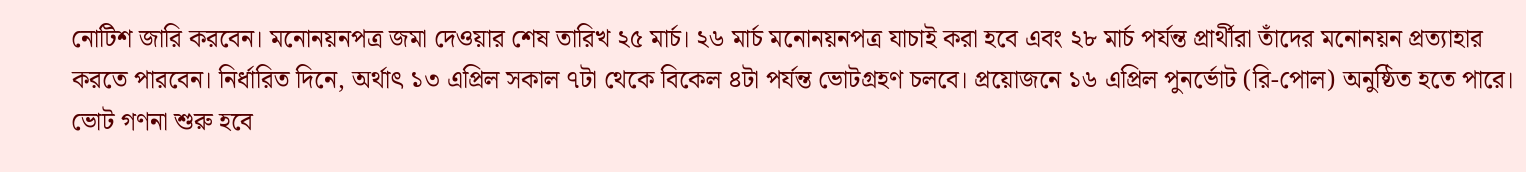নোটিশ জারি করবেন। মনোনয়নপত্র জমা দেওয়ার শেষ তারিখ ২৫ মার্চ। ২৬ মার্চ মনোনয়নপত্র যাচাই করা হবে এবং ২৮ মার্চ পর্যন্ত প্রার্থীরা তাঁদের মনোনয়ন প্রত্যাহার করতে পারবেন। নির্ধারিত দিনে, অর্থাৎ ১৩ এপ্রিল সকাল ৭টা থেকে বিকেল ৪টা পর্যন্ত ভোটগ্রহণ চলবে। প্রয়োজনে ১৬ এপ্রিল পুনর্ভোট (রি-পোল) অনুষ্ঠিত হতে পারে। ভোট গণনা শুরু হবে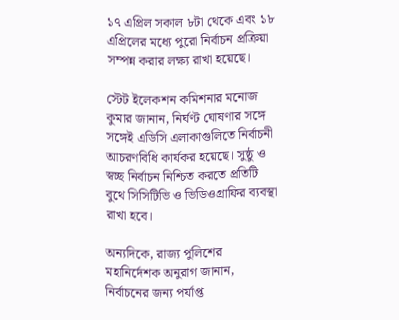১৭ এপ্রিল সকাল ৮টা থেকে এবং ১৮ এপ্রিলের মধ্যে পুরো নির্বাচন প্রক্রিয়া সম্পন্ন করার লক্ষ্য রাখা হয়েছে।

স্টেট ইলেকশন কমিশনার মনোজ কুমার জানান, নির্ঘণ্ট ঘোষণার সঙ্গে সঙ্গেই এডিসি এলাকাগুলিতে নির্বাচনী আচরণবিধি কার্যকর হয়েছে। সুষ্ঠু ও স্বচ্ছ নির্বাচন নিশ্চিত করতে প্রতিটি বুথে সিসিটিভি ও ভিডিওগ্রাফির ব্যবস্থা রাখা হবে।

অন্যদিকে, রাজ্য পুলিশের মহানির্দেশক অনুরাগ জানান, নির্বাচনের জন্য পর্যাপ্ত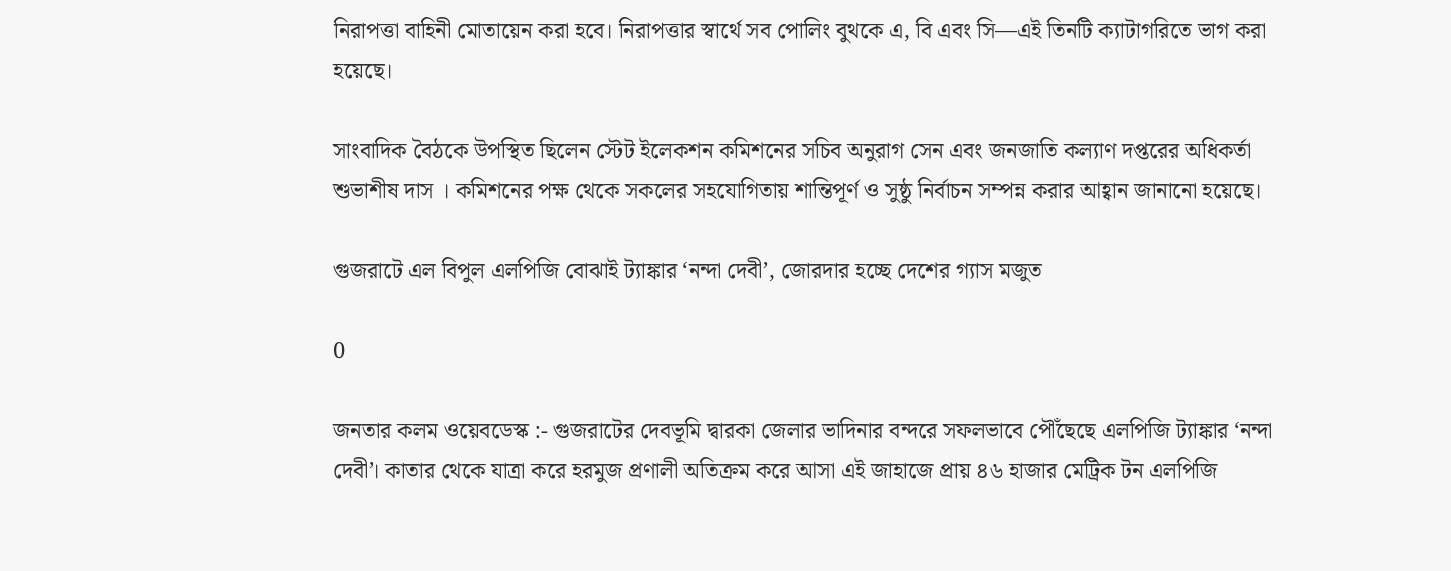নিরাপত্তা বাহিনী মোতায়েন করা হবে। নিরাপত্তার স্বার্থে সব পোলিং বুথকে এ, বি এবং সি—এই তিনটি ক্যাটাগরিতে ভাগ করা হয়েছে।

সাংবাদিক বৈঠকে উপস্থিত ছিলেন স্টেট ইলেকশন কমিশনের সচিব অনুরাগ সেন এবং জনজাতি কল্যাণ দপ্তরের অধিকর্তা শুভাশীষ দাস । কমিশনের পক্ষ থেকে সকলের সহযোগিতায় শান্তিপূর্ণ ও সুষ্ঠু নির্বাচন সম্পন্ন করার আহ্বান জানানো হয়েছে।

গুজরাটে এল বিপুল এলপিজি বোঝাই ট্যাঙ্কার ‘নন্দা দেবী’, জোরদার হচ্ছে দেশের গ্যাস মজুত

0

জনতার কলম ওয়েবডেস্ক :- গুজরাটের দেবভূমি দ্বারকা জেলার ভাদিনার বন্দরে সফলভাবে পৌঁছেছে এলপিজি ট্যাঙ্কার ‘নন্দা দেবী’। কাতার থেকে যাত্রা করে হরমুজ প্রণালী অতিক্রম করে আসা এই জাহাজে প্রায় ৪৬ হাজার মেট্রিক টন এলপিজি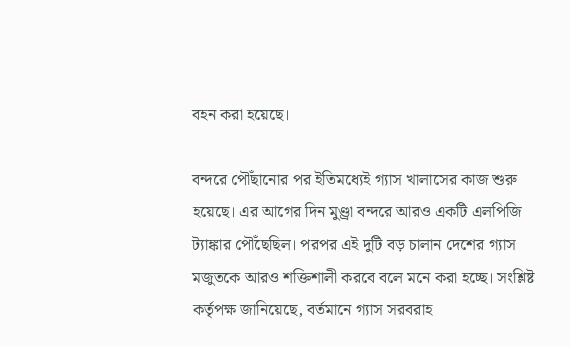বহন করা হয়েছে।

বন্দরে পৌঁছানোর পর ইতিমধ্যেই গ্যাস খালাসের কাজ শুরু হয়েছে। এর আগের দিন মুণ্ড্রা বন্দরে আরও একটি এলপিজি ট্যাঙ্কার পৌঁছেছিল। পরপর এই দুটি বড় চালান দেশের গ্যাস মজুতকে আরও শক্তিশালী করবে বলে মনে করা হচ্ছে। সংশ্লিষ্ট কর্তৃপক্ষ জানিয়েছে, বর্তমানে গ্যাস সরবরাহ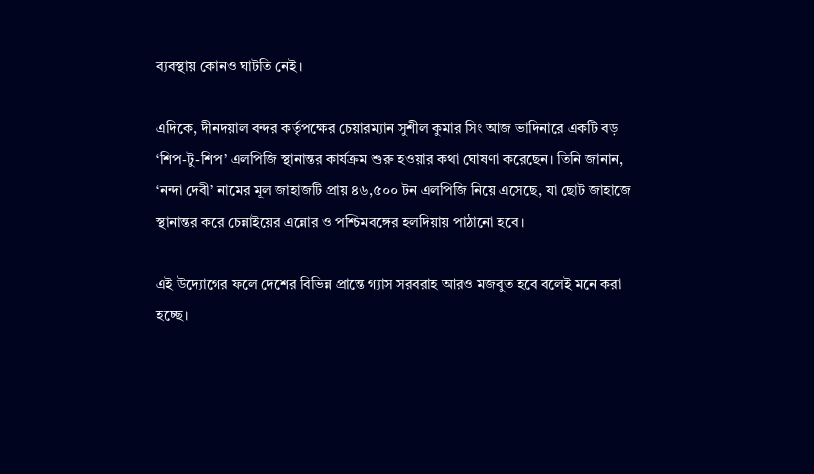ব্যবস্থায় কোনও ঘাটতি নেই।

এদিকে, দীনদয়াল বন্দর কর্তৃপক্ষের চেয়ারম্যান সুশীল কুমার সিং আজ ভাদিনারে একটি বড় ‘শিপ-টু-শিপ’ এলপিজি স্থানান্তর কার্যক্রম শুরু হওয়ার কথা ঘোষণা করেছেন। তিনি জানান, ‘নন্দা দেবী’ নামের মূল জাহাজটি প্রায় ৪৬,৫০০ টন এলপিজি নিয়ে এসেছে, যা ছোট জাহাজে স্থানান্তর করে চেন্নাইয়ের এন্নোর ও পশ্চিমবঙ্গের হলদিয়ায় পাঠানো হবে।

এই উদ্যোগের ফলে দেশের বিভিন্ন প্রান্তে গ্যাস সরবরাহ আরও মজবুত হবে বলেই মনে করা হচ্ছে।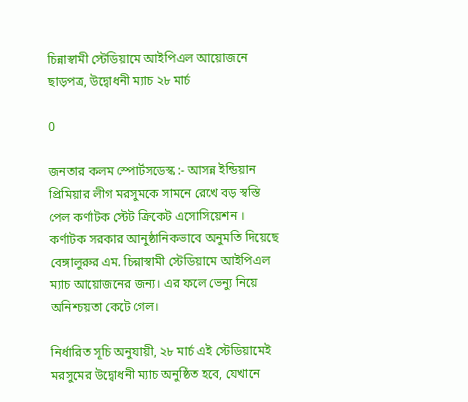চিন্নাস্বামী স্টেডিয়ামে আইপিএল আয়োজনে ছাড়পত্র, উদ্বোধনী ম্যাচ ২৮ মার্চ

0

জনতার কলম স্পোর্টসডেস্ক :- আসন্ন ইন্ডিয়ান প্রিমিয়ার লীগ মরসুমকে সামনে রেখে বড় স্বস্তি পেল কর্ণাটক স্টেট ক্রিকেট এসোসিয়েশন । কর্ণাটক সরকার আনুষ্ঠানিকভাবে অনুমতি দিয়েছে বেঙ্গালুরুর এম. চিন্নাস্বামী স্টেডিয়ামে আইপিএল ম্যাচ আয়োজনের জন্য। এর ফলে ভেন্যু নিয়ে অনিশ্চয়তা কেটে গেল।

নির্ধারিত সূচি অনুযায়ী, ২৮ মার্চ এই স্টেডিয়ামেই মরসুমের উদ্বোধনী ম্যাচ অনুষ্ঠিত হবে, যেখানে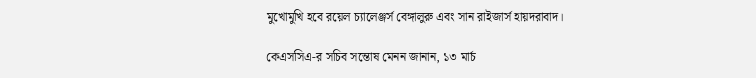মুখোমুখি হবে রয়েল চ্যালেঞ্জর্স বেঙ্গালুরু এবং সান রাইজার্স হায়দরাবাদ।

কেএসসিএ-র সচিব সন্তোষ মেনন জানান, ১৩ মার্চ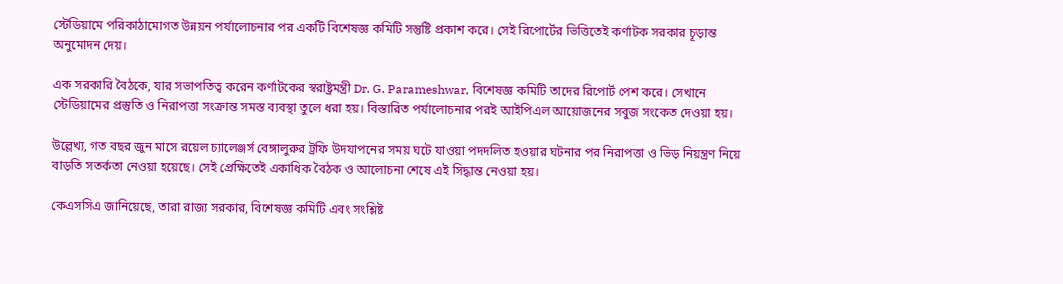স্টেডিয়ামে পরিকাঠামোগত উন্নয়ন পর্যালোচনার পর একটি বিশেষজ্ঞ কমিটি সন্তুষ্টি প্রকাশ করে। সেই রিপোর্টের ভিত্তিতেই কর্ণাটক সরকার চূড়ান্ত অনুমোদন দেয়।

এক সরকারি বৈঠকে, যার সভাপতিত্ব করেন কর্ণাটকের স্বরাষ্ট্রমন্ত্রী Dr. G. Parameshwar, বিশেষজ্ঞ কমিটি তাদের রিপোর্ট পেশ করে। সেখানে স্টেডিয়ামের প্রস্তুতি ও নিরাপত্তা সংক্রান্ত সমস্ত ব্যবস্থা তুলে ধরা হয়। বিস্তারিত পর্যালোচনার পরই আইপিএল আয়োজনের সবুজ সংকেত দেওয়া হয়।

উল্লেখ্য, গত বছর জুন মাসে রয়েল চ্যালেঞ্জর্স বেঙ্গালুরুর ট্রফি উদযাপনের সময় ঘটে যাওয়া পদদলিত হওয়ার ঘটনার পর নিরাপত্তা ও ভিড় নিয়ন্ত্রণ নিয়ে বাড়তি সতর্কতা নেওয়া হয়েছে। সেই প্রেক্ষিতেই একাধিক বৈঠক ও আলোচনা শেষে এই সিদ্ধান্ত নেওয়া হয়।

কেএসসিএ জানিয়েছে, তারা রাজ্য সরকার, বিশেষজ্ঞ কমিটি এবং সংশ্লিষ্ট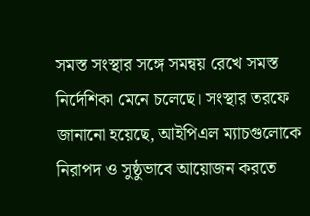সমস্ত সংস্থার সঙ্গে সমন্বয় রেখে সমস্ত নির্দেশিকা মেনে চলেছে। সংস্থার তরফে জানানো হয়েছে, আইপিএল ম্যাচগুলোকে নিরাপদ ও সুষ্ঠুভাবে আয়োজন করতে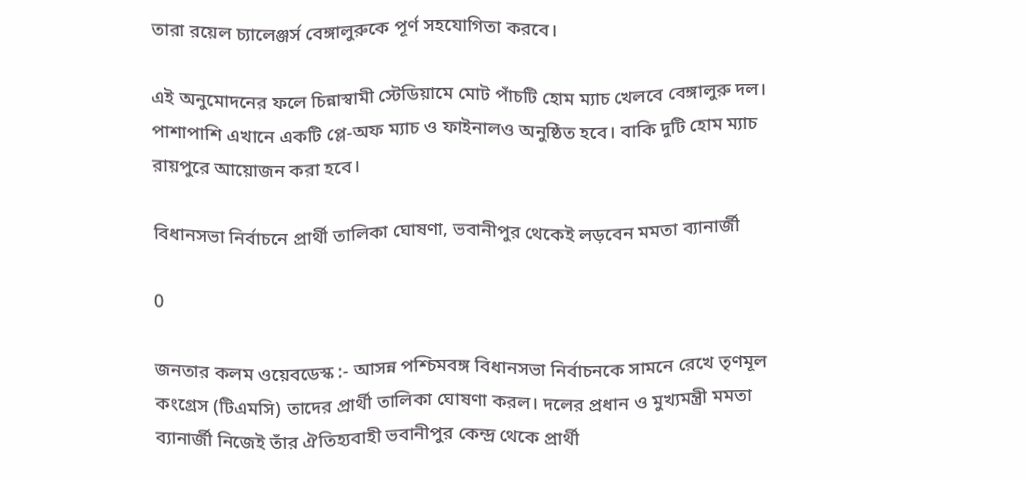তারা রয়েল চ্যালেঞ্জর্স বেঙ্গালুরুকে পূর্ণ সহযোগিতা করবে।

এই অনুমোদনের ফলে চিন্নাস্বামী স্টেডিয়ামে মোট পাঁচটি হোম ম্যাচ খেলবে বেঙ্গালুরু দল। পাশাপাশি এখানে একটি প্লে-অফ ম্যাচ ও ফাইনালও অনুষ্ঠিত হবে। বাকি দুটি হোম ম্যাচ রায়পুরে আয়োজন করা হবে।

বিধানসভা নির্বাচনে প্রার্থী তালিকা ঘোষণা, ভবানীপুর থেকেই লড়বেন মমতা ব্যানার্জী

0

জনতার কলম ওয়েবডেস্ক :- আসন্ন পশ্চিমবঙ্গ বিধানসভা নির্বাচনকে সামনে রেখে তৃণমূল কংগ্রেস (টিএমসি) তাদের প্রার্থী তালিকা ঘোষণা করল। দলের প্রধান ও মুখ্যমন্ত্রী মমতা ব্যানার্জী নিজেই তাঁর ঐতিহ্যবাহী ভবানীপুর কেন্দ্র থেকে প্রার্থী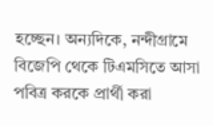হচ্ছেন। অন্যদিকে, নন্দীগ্রামে বিজেপি থেকে টিএমসিতে আসা পবিত্র করকে প্রার্থী করা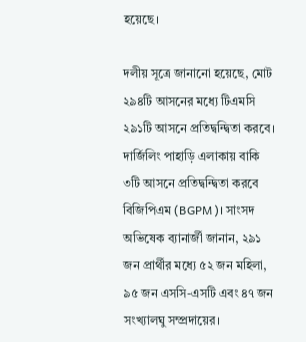হয়েছে।

দলীয় সূত্রে জানানো হয়েছে, মোট ২৯৪টি আসনের মধ্যে টিএমসি ২৯১টি আসনে প্রতিদ্বন্দ্বিতা করবে। দার্জিলিং পাহাড়ি এলাকায় বাকি ৩টি আসনে প্রতিদ্বন্দ্বিতা করবে বিজিপিএম (BGPM)। সাংসদ অভিষেক ব্যানার্জী জানান, ২৯১ জন প্রার্থীর মধ্যে ৫২ জন মহিলা, ৯৫ জন এসসি-এসটি এবং ৪৭ জন সংখ্যালঘু সম্প্রদায়ের।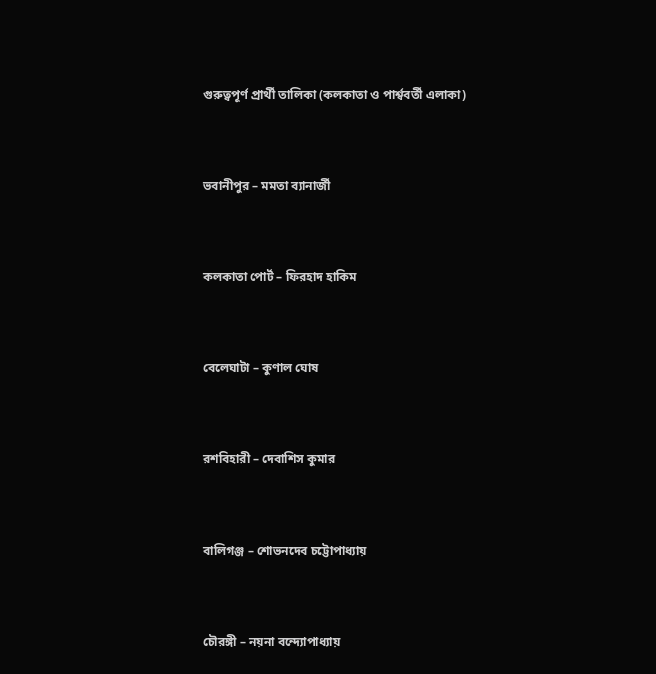গুরুত্বপূর্ণ প্রার্থী তালিকা (কলকাতা ও পার্শ্ববর্তী এলাকা)



ভবানীপুর – মমতা ব্যানার্জী



কলকাতা পোর্ট – ফিরহাদ হাকিম



বেলেঘাটা – কুণাল ঘোষ



রশবিহারী – দেবাশিস কুমার



বালিগঞ্জ – শোভনদেব চট্টোপাধ্যায়



চৌরঙ্গী – নয়না বন্দ্যোপাধ্যায়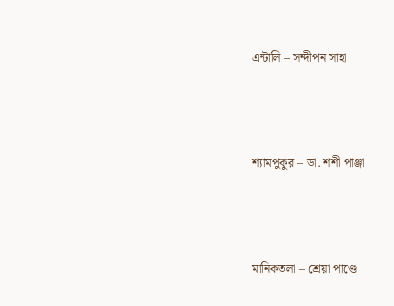এন্টালি – সন্দীপন সাহা



শ্যামপুকুর – ডা. শশী পাঞ্জা



মানিকতলা – শ্রেয়া পাণ্ডে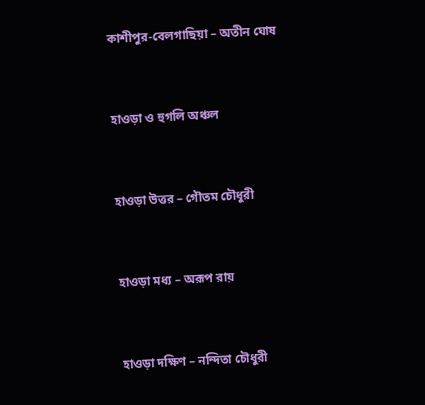কাশীপুর-বেলগাছিয়া – অতীন ঘোষ



হাওড়া ও হুগলি অঞ্চল



হাওড়া উত্তর – গৌতম চৌধুরী



হাওড়া মধ্য – অরূপ রায়



হাওড়া দক্ষিণ – নন্দিতা চৌধুরী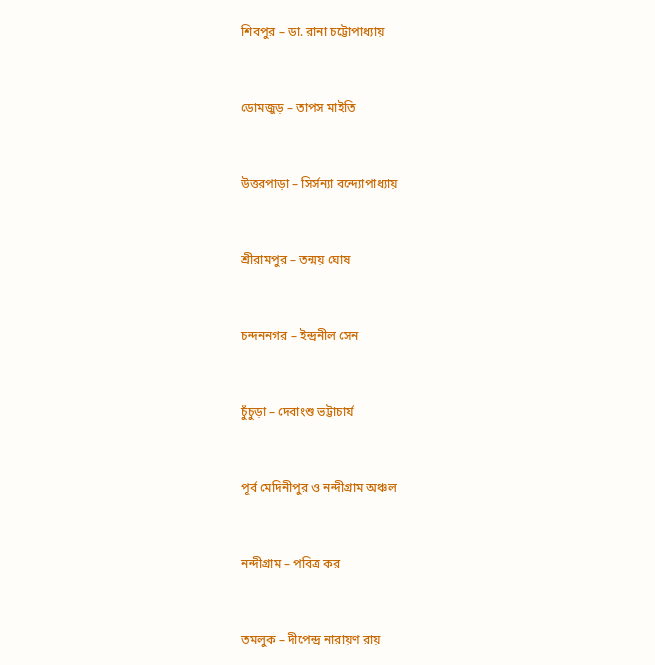শিবপুর – ডা. রানা চট্টোপাধ্যায়



ডোমজুড় – তাপস মাইতি



উত্তরপাড়া – সির্সন্যা বন্দ্যোপাধ্যায়



শ্রীরামপুর – তন্ময় ঘোষ



চন্দননগর – ইন্দ্রনীল সেন



চুঁচুড়া – দেবাংশু ভট্টাচার্য



পূর্ব মেদিনীপুর ও নন্দীগ্রাম অঞ্চল



নন্দীগ্রাম – পবিত্র কর



তমলুক – দীপেন্দ্র নারায়ণ রায়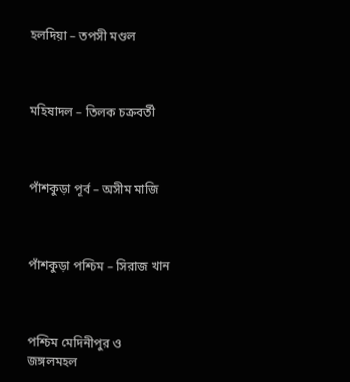হলদিয়া – তপসী মণ্ডল



মহিষাদল – তিলক চক্রবর্তী



পাঁশকুড়া পূর্ব – অসীম মাজি



পাঁশকুড়া পশ্চিম – সিরাজ খান



পশ্চিম মেদিনীপুর ও জঙ্গলমহল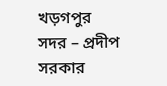খড়গপুর সদর – প্রদীপ সরকার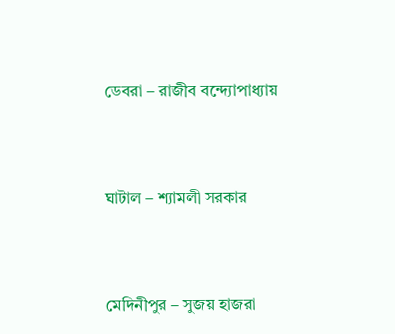ডেবরা – রাজীব বন্দ্যোপাধ্যায়



ঘাটাল – শ্যামলী সরকার



মেদিনীপুর – সুজয় হাজরা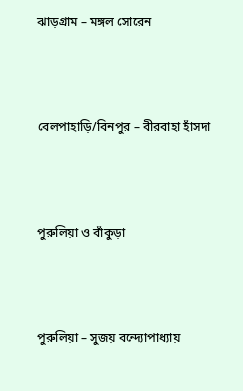ঝাড়গ্রাম – মঙ্গল সোরেন



বেলপাহাড়ি/বিনপুর – বীরবাহা হাঁসদা



পুরুলিয়া ও বাঁকুড়া



পুরুলিয়া – সুজয় বন্দ্যোপাধ্যায়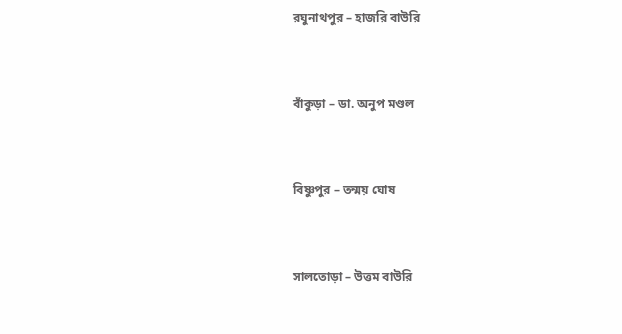রঘুনাথপুর – হাজরি বাউরি



বাঁকুড়া – ডা. অনুপ মণ্ডল



বিষ্ণুপুর – তন্ময় ঘোষ



সালতোড়া – উত্তম বাউরি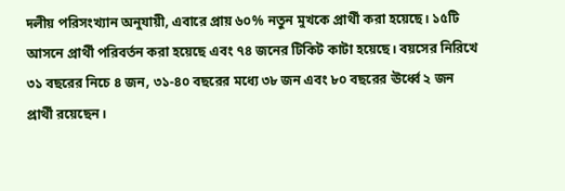দলীয় পরিসংখ্যান অনুযায়ী, এবারে প্রায় ৬০% নতুন মুখকে প্রার্থী করা হয়েছে। ১৫টি আসনে প্রার্থী পরিবর্তন করা হয়েছে এবং ৭৪ জনের টিকিট কাটা হয়েছে। বয়সের নিরিখে ৩১ বছরের নিচে ৪ জন, ৩১-৪০ বছরের মধ্যে ৩৮ জন এবং ৮০ বছরের ঊর্ধ্বে ২ জন প্রার্থী রয়েছেন।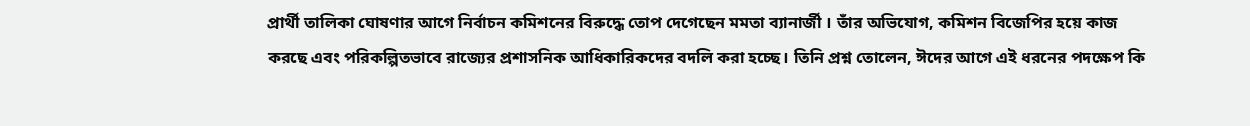প্রার্থী তালিকা ঘোষণার আগে নির্বাচন কমিশনের বিরুদ্ধে তোপ দেগেছেন মমতা ব্যানার্জী । তাঁর অভিযোগ, কমিশন বিজেপির হয়ে কাজ করছে এবং পরিকল্পিতভাবে রাজ্যের প্রশাসনিক আধিকারিকদের বদলি করা হচ্ছে। তিনি প্রশ্ন তোলেন, ঈদের আগে এই ধরনের পদক্ষেপ কি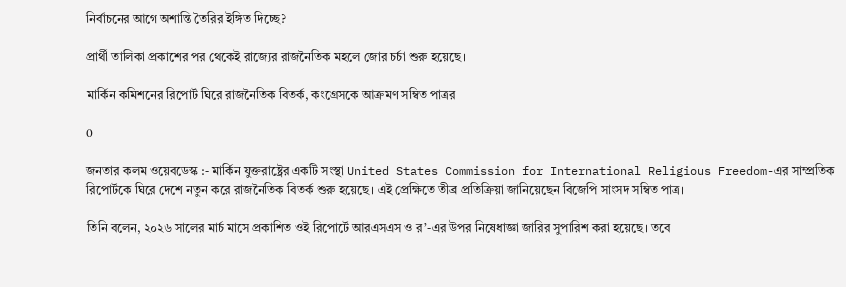নির্বাচনের আগে অশান্তি তৈরির ইঙ্গিত দিচ্ছে?

প্রার্থী তালিকা প্রকাশের পর থেকেই রাজ্যের রাজনৈতিক মহলে জোর চর্চা শুরু হয়েছে।

মার্কিন কমিশনের রিপোর্ট ঘিরে রাজনৈতিক বিতর্ক, কংগ্রেসকে আক্রমণ সম্বিত পাত্রর

0

জনতার কলম ওয়েবডেস্ক :- মার্কিন যুক্তরাষ্ট্রের একটি সংস্থা United States Commission for International Religious Freedom-এর সাম্প্রতিক রিপোর্টকে ঘিরে দেশে নতুন করে রাজনৈতিক বিতর্ক শুরু হয়েছে। এই প্রেক্ষিতে তীব্র প্রতিক্রিয়া জানিয়েছেন বিজেপি সাংসদ সম্বিত পাত্র।

তিনি বলেন, ২০২৬ সালের মার্চ মাসে প্রকাশিত ওই রিপোর্টে আরএসএস ও র’-এর উপর নিষেধাজ্ঞা জারির সুপারিশ করা হয়েছে। তবে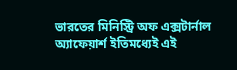ভারতের মিনিস্ট্রি অফ এক্সটার্নাল অ্যাফেয়ার্শ ইতিমধ্যেই এই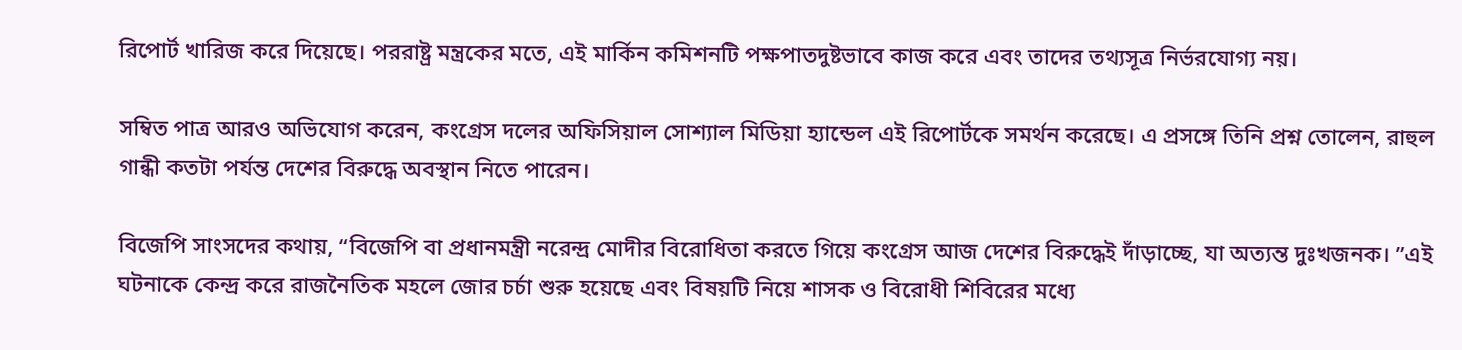রিপোর্ট খারিজ করে দিয়েছে। পররাষ্ট্র মন্ত্রকের মতে, এই মার্কিন কমিশনটি পক্ষপাতদুষ্টভাবে কাজ করে এবং তাদের তথ্যসূত্র নির্ভরযোগ্য নয়।

সম্বিত পাত্র আরও অভিযোগ করেন, কংগ্রেস দলের অফিসিয়াল সোশ্যাল মিডিয়া হ্যান্ডেল এই রিপোর্টকে সমর্থন করেছে। এ প্রসঙ্গে তিনি প্রশ্ন তোলেন, রাহুল গান্ধী কতটা পর্যন্ত দেশের বিরুদ্ধে অবস্থান নিতে পারেন।

বিজেপি সাংসদের কথায়, “বিজেপি বা প্রধানমন্ত্রী নরেন্দ্র মোদীর বিরোধিতা করতে গিয়ে কংগ্রেস আজ দেশের বিরুদ্ধেই দাঁড়াচ্ছে, যা অত্যন্ত দুঃখজনক। ”এই ঘটনাকে কেন্দ্র করে রাজনৈতিক মহলে জোর চর্চা শুরু হয়েছে এবং বিষয়টি নিয়ে শাসক ও বিরোধী শিবিরের মধ্যে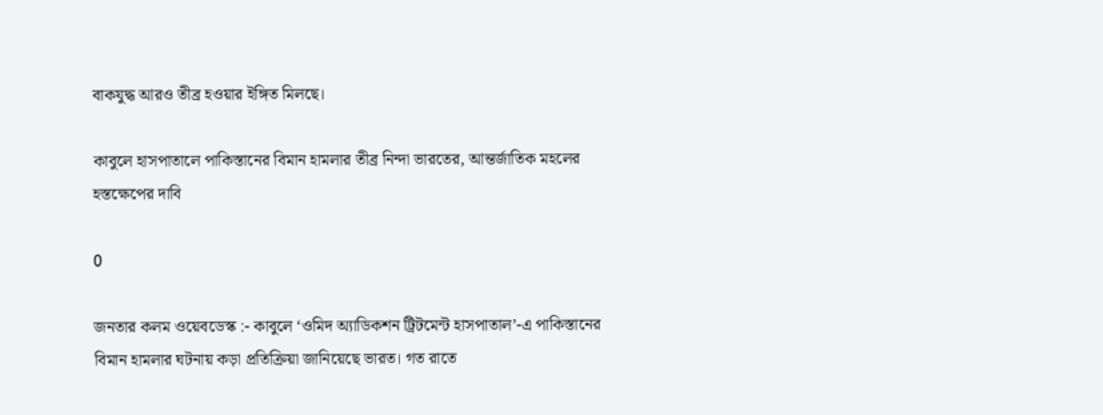বাকযুদ্ধ আরও তীব্র হওয়ার ইঙ্গিত মিলছে।

কাবুলে হাসপাতালে পাকিস্তানের বিমান হামলার তীব্র নিন্দা ভারতের, আন্তর্জাতিক মহলের হস্তক্ষেপের দাবি

0

জনতার কলম ওয়েবডেস্ক :- কাবুলে ‘ওমিদ অ্যাডিকশন ট্রিটমেন্ট হাসপাতাল’-এ পাকিস্তানের বিমান হামলার ঘটনায় কড়া প্রতিক্রিয়া জানিয়েছে ভারত। গত রাতে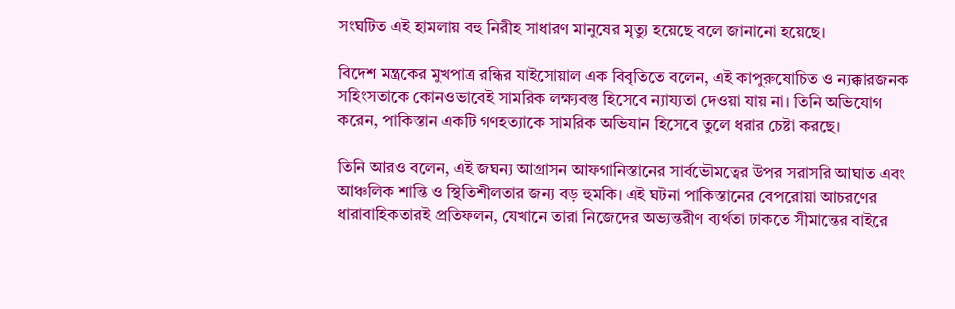সংঘটিত এই হামলায় বহু নিরীহ সাধারণ মানুষের মৃত্যু হয়েছে বলে জানানো হয়েছে।

বিদেশ মন্ত্রকের মুখপাত্র রন্ধির যাইসোয়াল এক বিবৃতিতে বলেন, এই কাপুরুষোচিত ও ন্যক্কারজনক সহিংসতাকে কোনওভাবেই সামরিক লক্ষ্যবস্তু হিসেবে ন্যায্যতা দেওয়া যায় না। তিনি অভিযোগ করেন, পাকিস্তান একটি গণহত্যাকে সামরিক অভিযান হিসেবে তুলে ধরার চেষ্টা করছে।

তিনি আরও বলেন, এই জঘন্য আগ্রাসন আফগানিস্তানের সার্বভৌমত্বের উপর সরাসরি আঘাত এবং আঞ্চলিক শান্তি ও স্থিতিশীলতার জন্য বড় হুমকি। এই ঘটনা পাকিস্তানের বেপরোয়া আচরণের ধারাবাহিকতারই প্রতিফলন, যেখানে তারা নিজেদের অভ্যন্তরীণ ব্যর্থতা ঢাকতে সীমান্তের বাইরে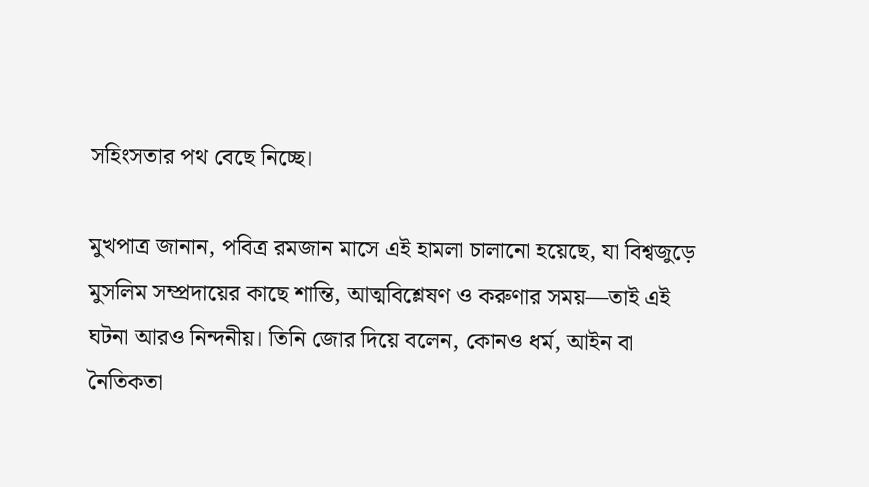সহিংসতার পথ বেছে নিচ্ছে।

মুখপাত্র জানান, পবিত্র রমজান মাসে এই হামলা চালানো হয়েছে, যা বিশ্বজুড়ে মুসলিম সম্প্রদায়ের কাছে শান্তি, আত্মবিশ্লেষণ ও করুণার সময়—তাই এই ঘটনা আরও নিন্দনীয়। তিনি জোর দিয়ে বলেন, কোনও ধর্ম, আইন বা নৈতিকতা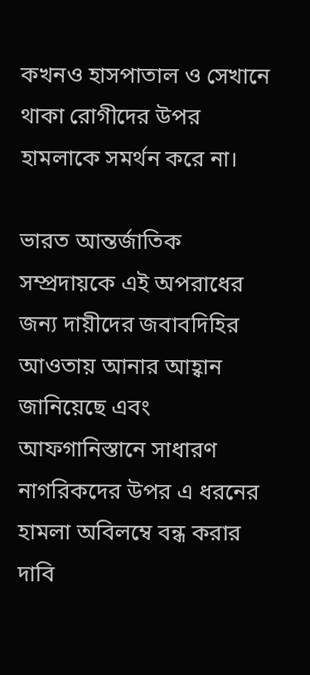কখনও হাসপাতাল ও সেখানে থাকা রোগীদের উপর হামলাকে সমর্থন করে না।

ভারত আন্তর্জাতিক সম্প্রদায়কে এই অপরাধের জন্য দায়ীদের জবাবদিহির আওতায় আনার আহ্বান জানিয়েছে এবং আফগানিস্তানে সাধারণ নাগরিকদের উপর এ ধরনের হামলা অবিলম্বে বন্ধ করার দাবি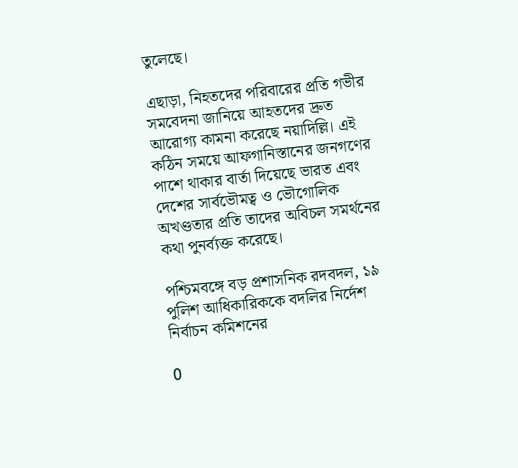তুলেছে।

এছাড়া, নিহতদের পরিবারের প্রতি গভীর সমবেদনা জানিয়ে আহতদের দ্রুত আরোগ্য কামনা করেছে নয়াদিল্লি। এই কঠিন সময়ে আফগানিস্তানের জনগণের পাশে থাকার বার্তা দিয়েছে ভারত এবং দেশের সার্বভৌমত্ব ও ভৌগোলিক অখণ্ডতার প্রতি তাদের অবিচল সমর্থনের কথা পুনর্ব্যক্ত করেছে।

পশ্চিমবঙ্গে বড় প্রশাসনিক রদবদল, ১৯ পুলিশ আধিকারিককে বদলির নির্দেশ নির্বাচন কমিশনের

0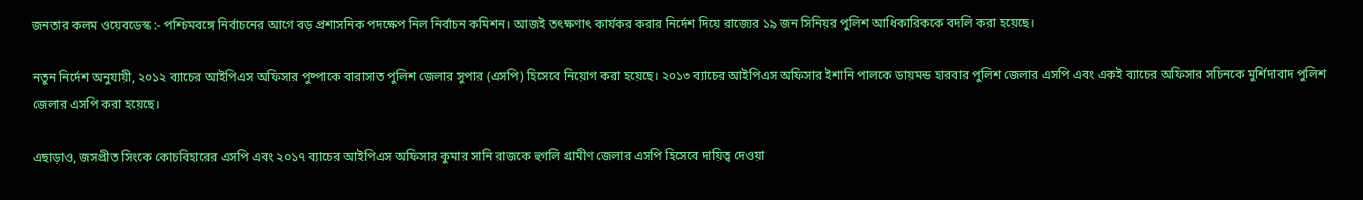জনতার কলম ওয়েবডেস্ক :- পশ্চিমবঙ্গে নির্বাচনের আগে বড় প্রশাসনিক পদক্ষেপ নিল নির্বাচন কমিশন। আজই তৎক্ষণাৎ কার্যকর করার নির্দেশ দিয়ে রাজ্যের ১৯ জন সিনিয়র পুলিশ আধিকারিককে বদলি করা হয়েছে।

নতুন নির্দেশ অনুযায়ী, ২০১২ ব্যাচের আইপিএস অফিসার পুষ্পাকে বারাসাত পুলিশ জেলার সুপার (এসপি) হিসেবে নিয়োগ করা হয়েছে। ২০১৩ ব্যাচের আইপিএস অফিসার ইশানি পালকে ডায়মন্ড হারবার পুলিশ জেলার এসপি এবং একই ব্যাচের অফিসার সচিনকে মুর্শিদাবাদ পুলিশ জেলার এসপি করা হয়েছে।

এছাড়াও, জসপ্রীত সিংকে কোচবিহারের এসপি এবং ২০১৭ ব্যাচের আইপিএস অফিসার কুমার সানি রাজকে হুগলি গ্রামীণ জেলার এসপি হিসেবে দায়িত্ব দেওয়া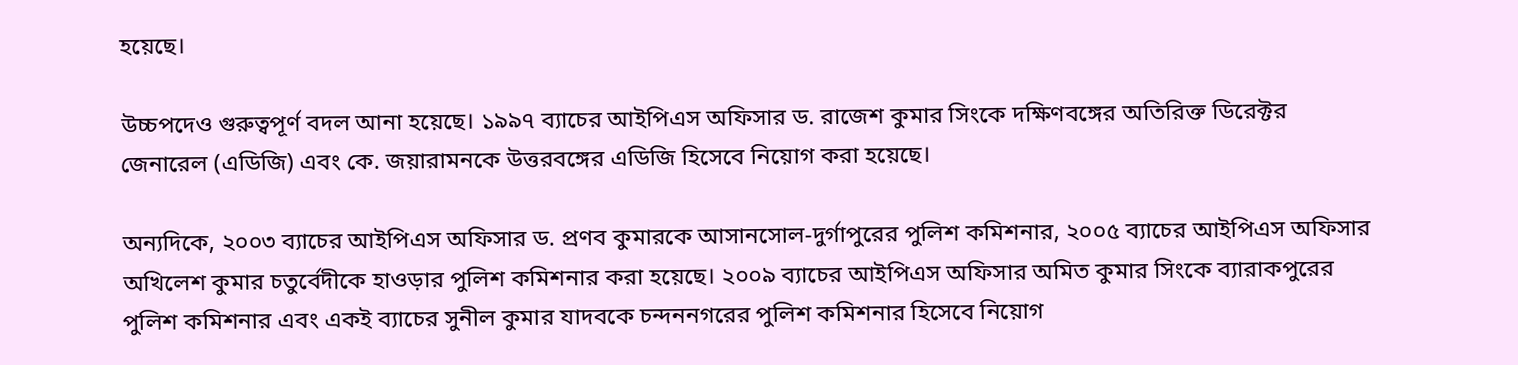হয়েছে।

উচ্চপদেও গুরুত্বপূর্ণ বদল আনা হয়েছে। ১৯৯৭ ব্যাচের আইপিএস অফিসার ড. রাজেশ কুমার সিংকে দক্ষিণবঙ্গের অতিরিক্ত ডিরেক্টর জেনারেল (এডিজি) এবং কে. জয়ারামনকে উত্তরবঙ্গের এডিজি হিসেবে নিয়োগ করা হয়েছে।

অন্যদিকে, ২০০৩ ব্যাচের আইপিএস অফিসার ড. প্রণব কুমারকে আসানসোল-দুর্গাপুরের পুলিশ কমিশনার, ২০০৫ ব্যাচের আইপিএস অফিসার অখিলেশ কুমার চতুর্বেদীকে হাওড়ার পুলিশ কমিশনার করা হয়েছে। ২০০৯ ব্যাচের আইপিএস অফিসার অমিত কুমার সিংকে ব্যারাকপুরের পুলিশ কমিশনার এবং একই ব্যাচের সুনীল কুমার যাদবকে চন্দননগরের পুলিশ কমিশনার হিসেবে নিয়োগ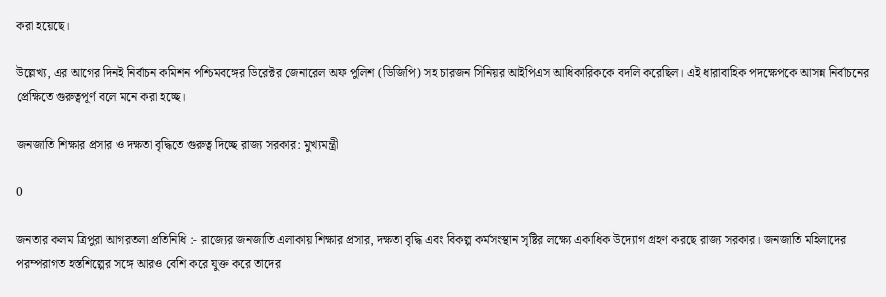করা হয়েছে।

উল্লেখ্য, এর আগের দিনই নির্বাচন কমিশন পশ্চিমবঙ্গের ডিরেক্টর জেনারেল অফ পুলিশ (ডিজিপি) সহ চারজন সিনিয়র আইপিএস আধিকারিককে বদলি করেছিল। এই ধারাবাহিক পদক্ষেপকে আসন্ন নির্বাচনের প্রেক্ষিতে গুরুত্বপূর্ণ বলে মনে করা হচ্ছে।

জনজাতি শিক্ষার প্রসার ও দক্ষতা বৃদ্ধিতে গুরুত্ব দিচ্ছে রাজ্য সরকার: মুখ্যমন্ত্রী

0

জনতার কলম ত্রিপুরা আগরতলা প্রতিনিধি :- রাজ্যের জনজাতি এলাকায় শিক্ষার প্রসার, দক্ষতা বৃদ্ধি এবং বিকল্প কর্মসংস্থান সৃষ্টির লক্ষ্যে একাধিক উদ্যোগ গ্রহণ করছে রাজ্য সরকার। জনজাতি মহিলাদের পরম্পরাগত হস্তশিল্পের সঙ্গে আরও বেশি করে যুক্ত করে তাদের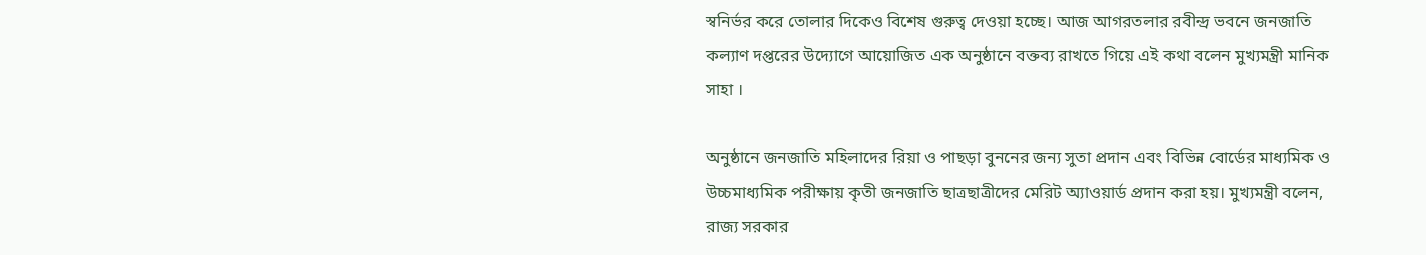স্বনির্ভর করে তোলার দিকেও বিশেষ গুরুত্ব দেওয়া হচ্ছে। আজ আগরতলার রবীন্দ্র ভবনে জনজাতি কল্যাণ দপ্তরের উদ্যোগে আয়োজিত এক অনুষ্ঠানে বক্তব্য রাখতে গিয়ে এই কথা বলেন মুখ্যমন্ত্রী মানিক সাহা ।

অনুষ্ঠানে জনজাতি মহিলাদের রিয়া ও পাছড়া বুননের জন্য সুতা প্রদান এবং বিভিন্ন বোর্ডের মাধ্যমিক ও উচ্চমাধ্যমিক পরীক্ষায় কৃতী জনজাতি ছাত্রছাত্রীদের মেরিট অ্যাওয়ার্ড প্রদান করা হয়। মুখ্যমন্ত্রী বলেন, রাজ্য সরকার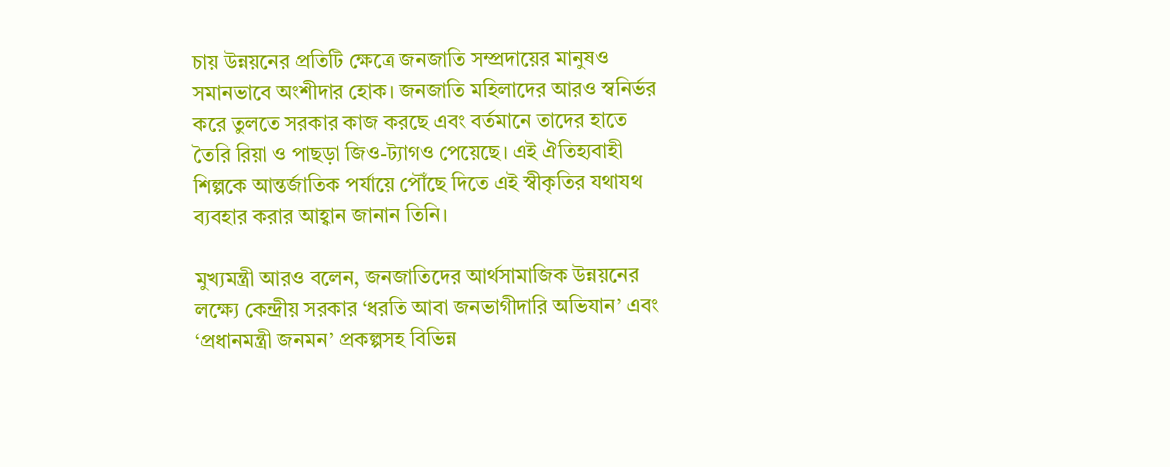চায় উন্নয়নের প্রতিটি ক্ষেত্রে জনজাতি সম্প্রদায়ের মানুষও সমানভাবে অংশীদার হোক। জনজাতি মহিলাদের আরও স্বনির্ভর করে তুলতে সরকার কাজ করছে এবং বর্তমানে তাদের হাতে তৈরি রিয়া ও পাছড়া জিও-ট্যাগও পেয়েছে। এই ঐতিহ্যবাহী শিল্পকে আন্তর্জাতিক পর্যায়ে পৌঁছে দিতে এই স্বীকৃতির যথাযথ ব্যবহার করার আহ্বান জানান তিনি।

মুখ্যমন্ত্রী আরও বলেন, জনজাতিদের আর্থসামাজিক উন্নয়নের লক্ষ্যে কেন্দ্রীয় সরকার ‘ধরতি আবা জনভাগীদারি অভিযান’ এবং ‘প্রধানমন্ত্রী জনমন’ প্রকল্পসহ বিভিন্ন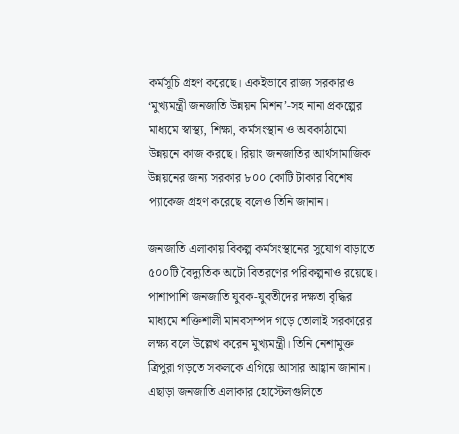কর্মসূচি গ্রহণ করেছে। একইভাবে রাজ্য সরকারও ‘মুখ্যমন্ত্রী জনজাতি উন্নয়ন মিশন’-সহ নানা প্রকল্পের মাধ্যমে স্বাস্থ্য, শিক্ষা, কর্মসংস্থান ও অবকাঠামো উন্নয়নে কাজ করছে। রিয়াং জনজাতির আর্থসামাজিক উন্নয়নের জন্য সরকার ৮০০ কোটি টাকার বিশেষ প্যাকেজ গ্রহণ করেছে বলেও তিনি জানান।

জনজাতি এলাকায় বিকল্প কর্মসংস্থানের সুযোগ বাড়াতে ৫০০টি বৈদ্যুতিক অটো বিতরণের পরিকল্পনাও রয়েছে। পাশাপাশি জনজাতি যুবক-যুবতীদের দক্ষতা বৃদ্ধির মাধ্যমে শক্তিশালী মানবসম্পদ গড়ে তোলাই সরকারের লক্ষ্য বলে উল্লেখ করেন মুখ্যমন্ত্রী। তিনি নেশামুক্ত ত্রিপুরা গড়তে সকলকে এগিয়ে আসার আহ্বান জানান। এছাড়া জনজাতি এলাকার হোস্টেলগুলিতে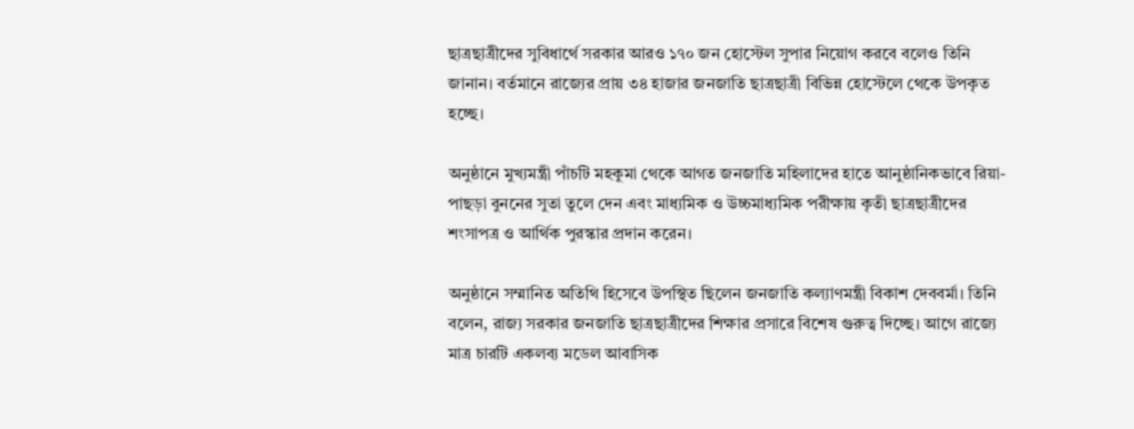ছাত্রছাত্রীদের সুবিধার্থে সরকার আরও ১৭০ জন হোস্টেল সুপার নিয়োগ করবে বলেও তিনি জানান। বর্তমানে রাজ্যের প্রায় ৩৪ হাজার জনজাতি ছাত্রছাত্রী বিভিন্ন হোস্টেলে থেকে উপকৃত হচ্ছে।

অনুষ্ঠানে মুখ্যমন্ত্রী পাঁচটি মহকুমা থেকে আগত জনজাতি মহিলাদের হাতে আনুষ্ঠানিকভাবে রিয়া-পাছড়া বুননের সুতা তুলে দেন এবং মাধ্যমিক ও উচ্চমাধ্যমিক পরীক্ষায় কৃতী ছাত্রছাত্রীদের শংসাপত্র ও আর্থিক পুরস্কার প্রদান করেন।

অনুষ্ঠানে সম্মানিত অতিথি হিসেবে উপস্থিত ছিলেন জনজাতি কল্যাণমন্ত্রী বিকাশ দেববর্মা। তিনি বলেন, রাজ্য সরকার জনজাতি ছাত্রছাত্রীদের শিক্ষার প্রসারে বিশেষ গুরুত্ব দিচ্ছে। আগে রাজ্যে মাত্র চারটি একলব্য মডেল আবাসিক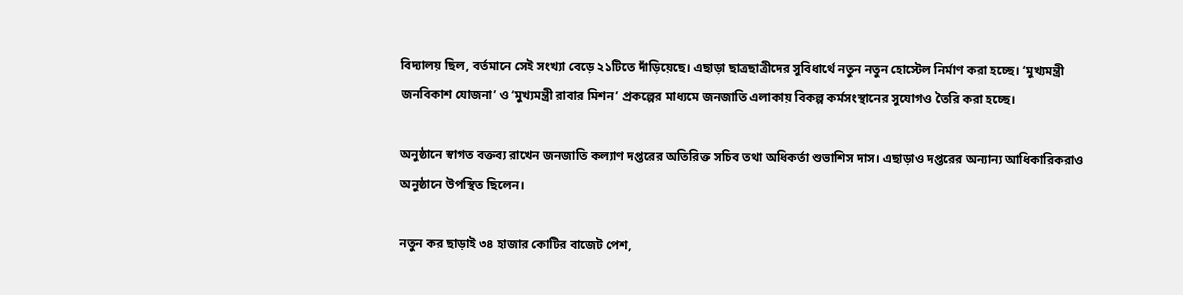বিদ্যালয় ছিল, বর্তমানে সেই সংখ্যা বেড়ে ২১টিতে দাঁড়িয়েছে। এছাড়া ছাত্রছাত্রীদের সুবিধার্থে নতুন নতুন হোস্টেল নির্মাণ করা হচ্ছে। ‘মুখ্যমন্ত্রী জনবিকাশ যোজনা’ ও ‘মুখ্যমন্ত্রী রাবার মিশন’ প্রকল্পের মাধ্যমে জনজাতি এলাকায় বিকল্প কর্মসংস্থানের সুযোগও তৈরি করা হচ্ছে।

অনুষ্ঠানে স্বাগত বক্তব্য রাখেন জনজাতি কল্যাণ দপ্তরের অতিরিক্ত সচিব তথা অধিকর্তা শুভাশিস দাস। এছাড়াও দপ্তরের অন্যান্য আধিকারিকরাও অনুষ্ঠানে উপস্থিত ছিলেন।

নতুন কর ছাড়াই ৩৪ হাজার কোটির বাজেট পেশ,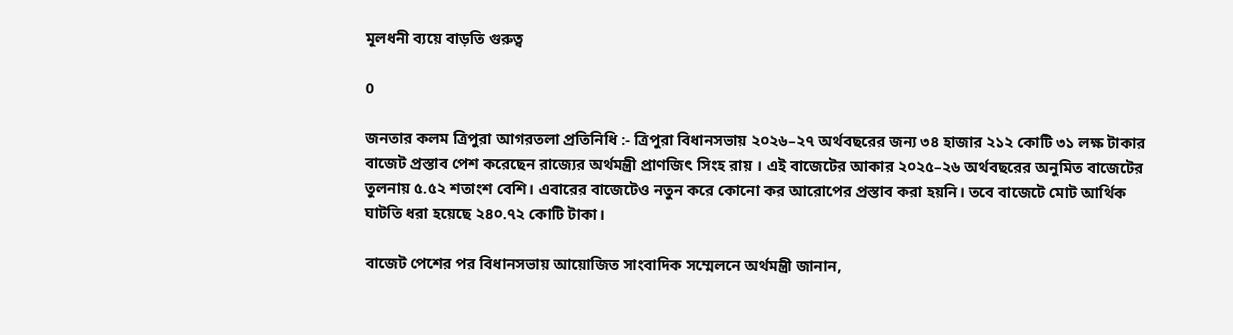মূলধনী ব্যয়ে বাড়তি গুরুত্ব

0

জনতার কলম ত্রিপুরা আগরতলা প্রতিনিধি :- ত্রিপুরা বিধানসভায় ২০২৬–২৭ অর্থবছরের জন্য ৩৪ হাজার ২১২ কোটি ৩১ লক্ষ টাকার বাজেট প্রস্তাব পেশ করেছেন রাজ্যের অর্থমন্ত্রী প্রাণজিৎ সিংহ রায় । এই বাজেটের আকার ২০২৫–২৬ অর্থবছরের অনুমিত বাজেটের তুলনায় ৫.৫২ শতাংশ বেশি। এবারের বাজেটেও নতুন করে কোনো কর আরোপের প্রস্তাব করা হয়নি। তবে বাজেটে মোট আর্থিক ঘাটতি ধরা হয়েছে ২৪০.৭২ কোটি টাকা।

বাজেট পেশের পর বিধানসভায় আয়োজিত সাংবাদিক সম্মেলনে অর্থমন্ত্রী জানান,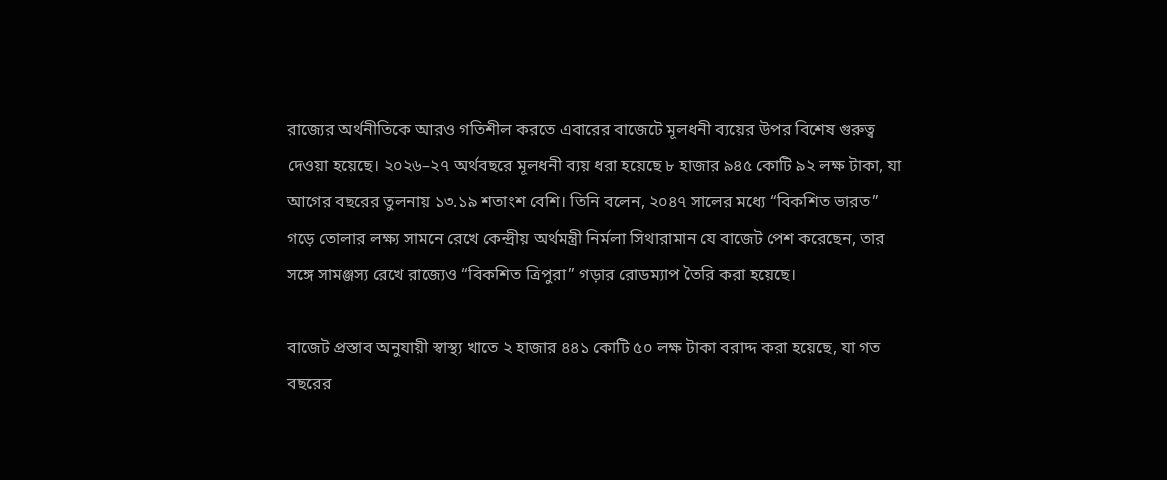রাজ্যের অর্থনীতিকে আরও গতিশীল করতে এবারের বাজেটে মূলধনী ব্যয়ের উপর বিশেষ গুরুত্ব দেওয়া হয়েছে। ২০২৬–২৭ অর্থবছরে মূলধনী ব্যয় ধরা হয়েছে ৮ হাজার ৯৪৫ কোটি ৯২ লক্ষ টাকা, যা আগের বছরের তুলনায় ১৩.১৯ শতাংশ বেশি। তিনি বলেন, ২০৪৭ সালের মধ্যে “বিকশিত ভারত” গড়ে তোলার লক্ষ্য সামনে রেখে কেন্দ্রীয় অর্থমন্ত্রী নির্মলা সিথারামান যে বাজেট পেশ করেছেন, তার সঙ্গে সামঞ্জস্য রেখে রাজ্যেও “বিকশিত ত্রিপুরা” গড়ার রোডম্যাপ তৈরি করা হয়েছে।

বাজেট প্রস্তাব অনুযায়ী স্বাস্থ্য খাতে ২ হাজার ৪৪১ কোটি ৫০ লক্ষ টাকা বরাদ্দ করা হয়েছে, যা গত বছরের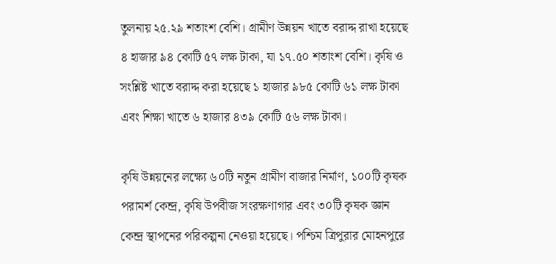তুলনায় ২৫.২৯ শতাংশ বেশি। গ্রামীণ উন্নয়ন খাতে বরাদ্দ রাখা হয়েছে ৪ হাজার ৯৪ কোটি ৫৭ লক্ষ টাকা, যা ১৭.৫০ শতাংশ বেশি। কৃষি ও সংশ্লিষ্ট খাতে বরাদ্দ করা হয়েছে ১ হাজার ৯৮৫ কোটি ৬১ লক্ষ টাকা এবং শিক্ষা খাতে ৬ হাজার ৪৩৯ কোটি ৫৬ লক্ষ টাকা।

কৃষি উন্নয়নের লক্ষ্যে ৬০টি নতুন গ্রামীণ বাজার নির্মাণ, ১০০টি কৃষক পরামর্শ কেন্দ্র, কৃষি উপবীজ সংরক্ষণাগার এবং ৩০টি কৃষক জ্ঞান কেন্দ্র স্থাপনের পরিকল্পনা নেওয়া হয়েছে। পশ্চিম ত্রিপুরার মোহনপুরে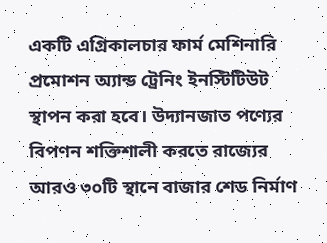একটি এগ্রিকালচার ফার্ম মেশিনারি প্রমোশন অ্যান্ড ট্রেনিং ইনস্টিটিউট স্থাপন করা হবে। উদ্যানজাত পণ্যের বিপণন শক্তিশালী করতে রাজ্যের আরও ৩০টি স্থানে বাজার শেড নির্মাণ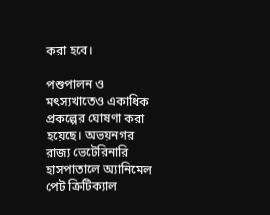করা হবে।

পশুপালন ও মৎস্যখাতেও একাধিক প্রকল্পের ঘোষণা করা হয়েছে। অভয়নগর রাজ্য ভেটেরিনারি হাসপাতালে অ্যানিমেল পেট ক্রিটিক্যাল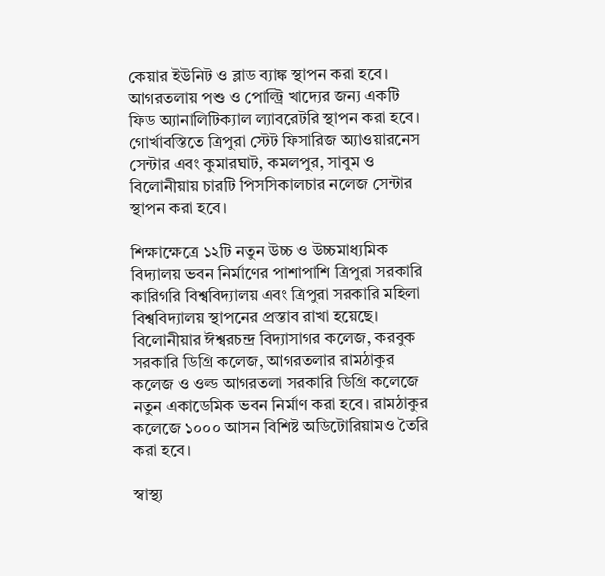কেয়ার ইউনিট ও ব্লাড ব্যাঙ্ক স্থাপন করা হবে। আগরতলায় পশু ও পোল্ট্রি খাদ্যের জন্য একটি ফিড অ্যানালিটিক্যাল ল্যাবরেটরি স্থাপন করা হবে। গোর্খাবস্তিতে ত্রিপুরা স্টেট ফিসারিজ অ্যাওয়ারনেস সেন্টার এবং কুমারঘাট, কমলপুর, সাবুম ও বিলোনীয়ায় চারটি পিসসিকালচার নলেজ সেন্টার স্থাপন করা হবে।

শিক্ষাক্ষেত্রে ১২টি নতুন উচ্চ ও উচ্চমাধ্যমিক বিদ্যালয় ভবন নির্মাণের পাশাপাশি ত্রিপুরা সরকারি কারিগরি বিশ্ববিদ্যালয় এবং ত্রিপুরা সরকারি মহিলা বিশ্ববিদ্যালয় স্থাপনের প্রস্তাব রাখা হয়েছে। বিলোনীয়ার ঈশ্বরচন্দ্র বিদ্যাসাগর কলেজ, করবুক সরকারি ডিগ্রি কলেজ, আগরতলার রামঠাকুর কলেজ ও ওল্ড আগরতলা সরকারি ডিগ্রি কলেজে নতুন একাডেমিক ভবন নির্মাণ করা হবে। রামঠাকুর কলেজে ১০০০ আসন বিশিষ্ট অডিটোরিয়ামও তৈরি করা হবে।

স্বাস্থ্য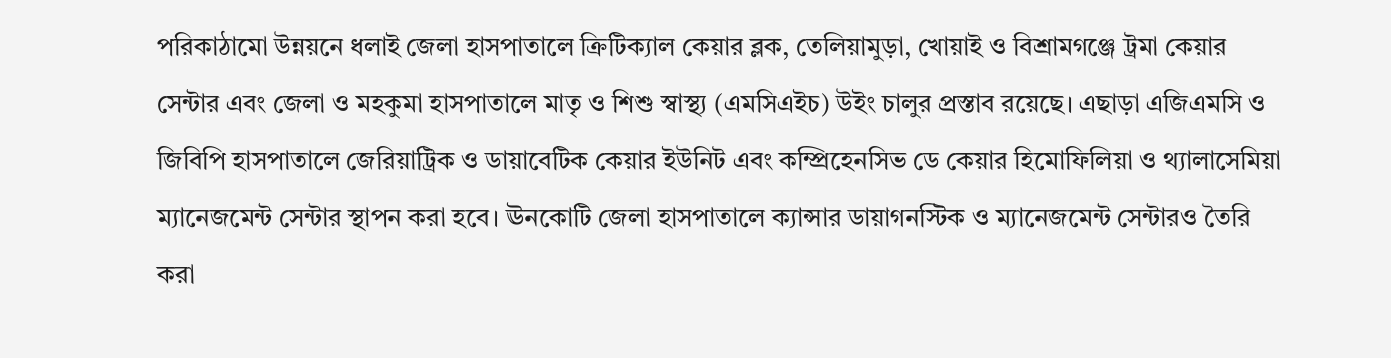পরিকাঠামো উন্নয়নে ধলাই জেলা হাসপাতালে ক্রিটিক্যাল কেয়ার ব্লক, তেলিয়ামুড়া, খোয়াই ও বিশ্রামগঞ্জে ট্রমা কেয়ার সেন্টার এবং জেলা ও মহকুমা হাসপাতালে মাতৃ ও শিশু স্বাস্থ্য (এমসিএইচ) উইং চালুর প্রস্তাব রয়েছে। এছাড়া এজিএমসি ও জিবিপি হাসপাতালে জেরিয়াট্রিক ও ডায়াবেটিক কেয়ার ইউনিট এবং কম্প্রিহেনসিভ ডে কেয়ার হিমোফিলিয়া ও থ্যালাসেমিয়া ম্যানেজমেন্ট সেন্টার স্থাপন করা হবে। ঊনকোটি জেলা হাসপাতালে ক্যান্সার ডায়াগনস্টিক ও ম্যানেজমেন্ট সেন্টারও তৈরি করা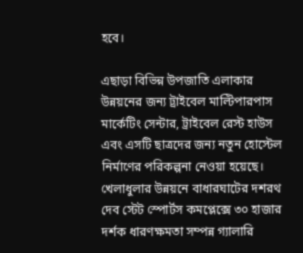হবে।

এছাড়া বিভিন্ন উপজাতি এলাকার উন্নয়নের জন্য ট্রাইবেল মাল্টিপারপাস মার্কেটিং সেন্টার, ট্রাইবেল রেস্ট হাউস এবং এসটি ছাত্রদের জন্য নতুন হোস্টেল নির্মাণের পরিকল্পনা নেওয়া হয়েছে। খেলাধুলার উন্নয়নে বাধারঘাটের দশরথ দেব স্টেট স্পোর্টস কমপ্লেক্সে ৩০ হাজার দর্শক ধারণক্ষমতা সম্পন্ন গ্যালারি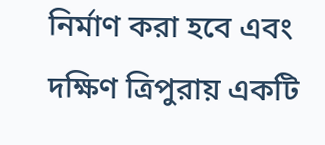নির্মাণ করা হবে এবং দক্ষিণ ত্রিপুরায় একটি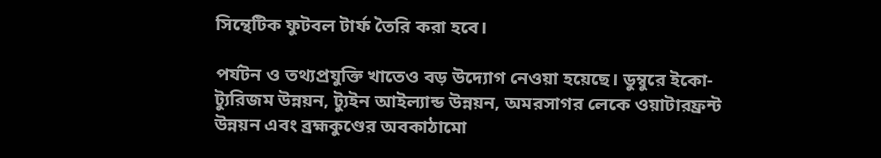সিন্থেটিক ফুটবল টার্ফ তৈরি করা হবে।

পর্যটন ও তথ্যপ্রযুক্তি খাতেও বড় উদ্যোগ নেওয়া হয়েছে। ডুম্বুরে ইকো-ট্যুরিজম উন্নয়ন, ট্যুইন আইল্যান্ড উন্নয়ন, অমরসাগর লেকে ওয়াটারফ্রন্ট উন্নয়ন এবং ব্রহ্মকুণ্ডের অবকাঠামো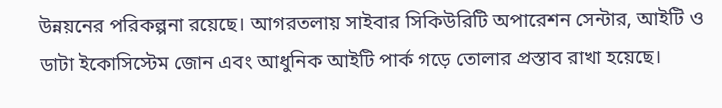উন্নয়নের পরিকল্পনা রয়েছে। আগরতলায় সাইবার সিকিউরিটি অপারেশন সেন্টার, আইটি ও ডাটা ইকোসিস্টেম জোন এবং আধুনিক আইটি পার্ক গড়ে তোলার প্রস্তাব রাখা হয়েছে।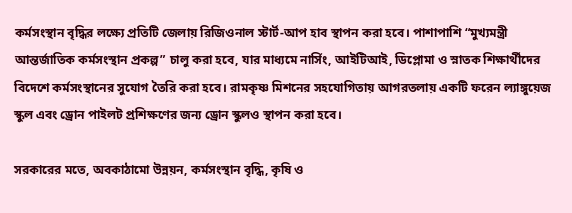কর্মসংস্থান বৃদ্ধির লক্ষ্যে প্রতিটি জেলায় রিজিওনাল স্টার্ট-আপ হাব স্থাপন করা হবে। পাশাপাশি “মুখ্যমন্ত্রী আন্তর্জাতিক কর্মসংস্থান প্রকল্প” চালু করা হবে, যার মাধ্যমে নার্সিং, আইটিআই, ডিপ্লোমা ও স্নাতক শিক্ষার্থীদের বিদেশে কর্মসংস্থানের সুযোগ তৈরি করা হবে। রামকৃষ্ণ মিশনের সহযোগিতায় আগরতলায় একটি ফরেন ল্যাঙ্গুয়েজ স্কুল এবং ড্রোন পাইলট প্রশিক্ষণের জন্য ড্রোন স্কুলও স্থাপন করা হবে।

সরকারের মতে, অবকাঠামো উন্নয়ন, কর্মসংস্থান বৃদ্ধি, কৃষি ও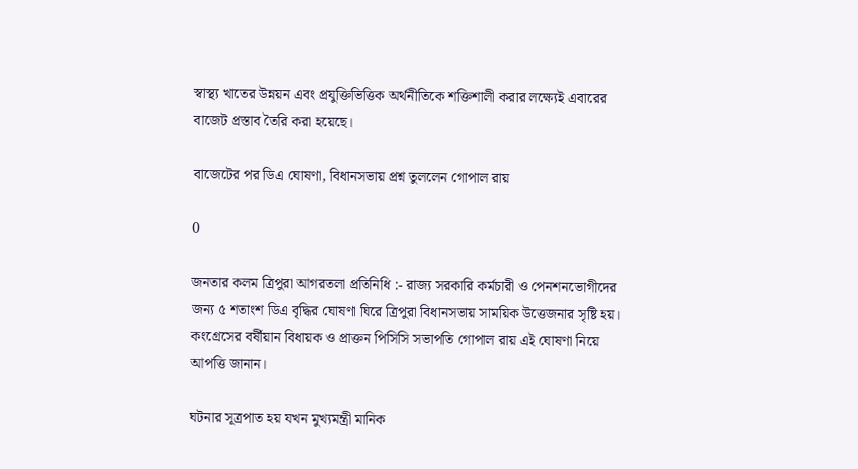স্বাস্থ্য খাতের উন্নয়ন এবং প্রযুক্তিভিত্তিক অর্থনীতিকে শক্তিশালী করার লক্ষ্যেই এবারের বাজেট প্রস্তাব তৈরি করা হয়েছে।

বাজেটের পর ডিএ ঘোষণা, বিধানসভায় প্রশ্ন তুললেন গোপাল রায়

0

জনতার কলম ত্রিপুরা আগরতলা প্রতিনিধি :- রাজ্য সরকারি কর্মচারী ও পেনশনভোগীদের জন্য ৫ শতাংশ ডিএ বৃদ্ধির ঘোষণা ঘিরে ত্রিপুরা বিধানসভায় সাময়িক উত্তেজনার সৃষ্টি হয়। কংগ্রেসের বর্ষীয়ান বিধায়ক ও প্রাক্তন পিসিসি সভাপতি গোপাল রায় এই ঘোষণা নিয়ে আপত্তি জানান।

ঘটনার সূত্রপাত হয় যখন মুখ্যমন্ত্রী মানিক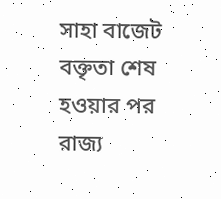সাহা বাজেট বক্তৃতা শেষ হওয়ার পর রাজ্য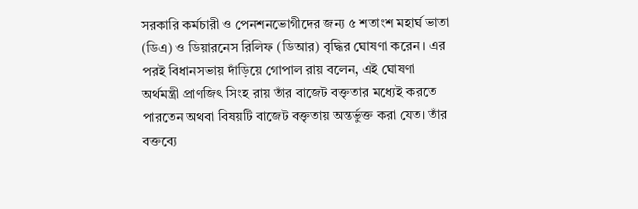সরকারি কর্মচারী ও পেনশনভোগীদের জন্য ৫ শতাংশ মহার্ঘ ভাতা (ডিএ) ও ডিয়ারনেস রিলিফ (ডিআর) বৃদ্ধির ঘোষণা করেন। এর পরই বিধানসভায় দাঁড়িয়ে গোপাল রায় বলেন, এই ঘোষণা অর্থমন্ত্রী প্রাণজিৎ সিংহ রায় তাঁর বাজেট বক্তৃতার মধ্যেই করতে পারতেন অথবা বিষয়টি বাজেট বক্তৃতায় অন্তর্ভুক্ত করা যেত। তাঁর বক্তব্যে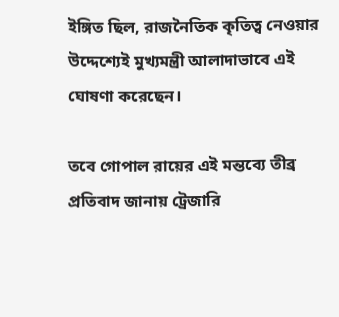ইঙ্গিত ছিল, রাজনৈতিক কৃতিত্ব নেওয়ার উদ্দেশ্যেই মুখ্যমন্ত্রী আলাদাভাবে এই ঘোষণা করেছেন।

তবে গোপাল রায়ের এই মন্তব্যে তীব্র প্রতিবাদ জানায় ট্রেজারি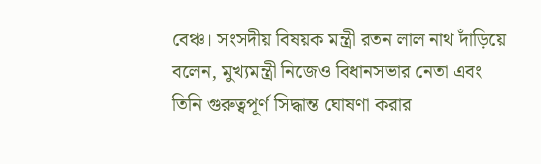বেঞ্চ। সংসদীয় বিষয়ক মন্ত্রী রতন লাল নাথ দাঁড়িয়ে বলেন, মুখ্যমন্ত্রী নিজেও বিধানসভার নেতা এবং তিনি গুরুত্বপূর্ণ সিদ্ধান্ত ঘোষণা করার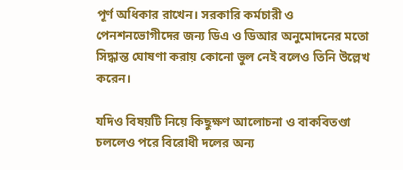পূর্ণ অধিকার রাখেন। সরকারি কর্মচারী ও পেনশনভোগীদের জন্য ডিএ ও ডিআর অনুমোদনের মতো সিদ্ধান্ত ঘোষণা করায় কোনো ভুল নেই বলেও তিনি উল্লেখ করেন।

যদিও বিষয়টি নিয়ে কিছুক্ষণ আলোচনা ও বাকবিতণ্ডা চললেও পরে বিরোধী দলের অন্য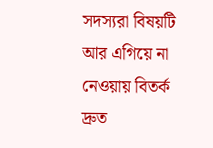সদস্যরা বিষয়টি আর এগিয়ে না নেওয়ায় বিতর্ক দ্রুত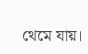থেমে যায়।